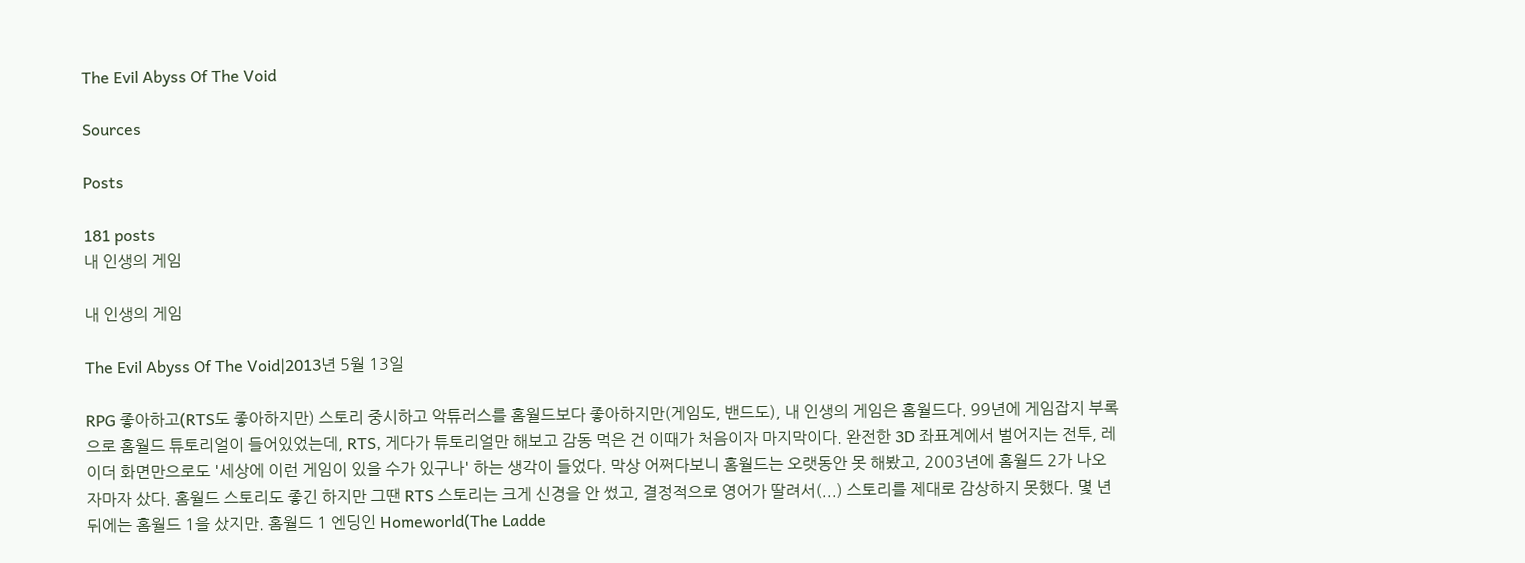The Evil Abyss Of The Void

Sources

Posts

181 posts
내 인생의 게임

내 인생의 게임

The Evil Abyss Of The Void|2013년 5월 13일

RPG 좋아하고(RTS도 좋아하지만) 스토리 중시하고 악튜러스를 홈월드보다 좋아하지만(게임도, 밴드도), 내 인생의 게임은 홈월드다. 99년에 게임잡지 부록으로 홈월드 튜토리얼이 들어있었는데, RTS, 게다가 튜토리얼만 해보고 감동 먹은 건 이때가 처음이자 마지막이다. 완전한 3D 좌표계에서 벌어지는 전투, 레이더 화면만으로도 '세상에 이런 게임이 있을 수가 있구나' 하는 생각이 들었다. 막상 어쩌다보니 홈월드는 오랫동안 못 해봤고, 2003년에 홈월드 2가 나오자마자 샀다. 홈월드 스토리도 좋긴 하지만 그땐 RTS 스토리는 크게 신경을 안 썼고, 결정적으로 영어가 딸려서(...) 스토리를 제대로 감상하지 못했다. 몇 년 뒤에는 홈월드 1을 샀지만. 홈월드 1 엔딩인 Homeworld(The Ladde